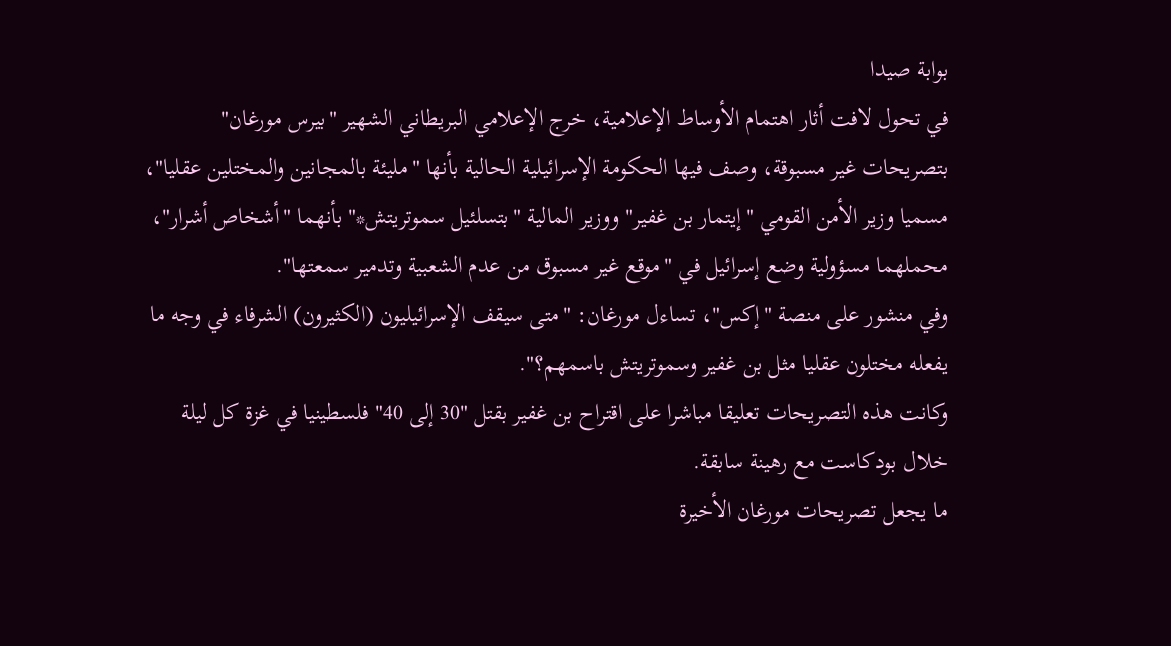بوابة صيدا
في تحول لافت أثار اهتمام الأوساط الإعلامية، خرج الإعلامي البريطاني الشهير "بيرس مورغان" بتصريحات غير مسبوقة، وصف فيها الحكومة الإسرائيلية الحالية بأنها "مليئة بالمجانين والمختلين عقليا"، مسميا وزير الأمن القومي "إيتمار بن غفير" ووزير المالية "بتسلئيل سموتريتش*" بأنهما "أشخاص أشرار"، محملهما مسؤولية وضع إسرائيل في "موقع غير مسبوق من عدم الشعبية وتدمير سمعتها".
وفي منشور على منصة "إكس"، تساءل مورغان: "متى سيقف الإسرائيليون (الكثيرون) الشرفاء في وجه ما يفعله مختلون عقليا مثل بن غفير وسموتريتش باسمهم؟".
وكانت هذه التصريحات تعليقا مباشرا على اقتراح بن غفير بقتل "30 إلى 40" فلسطينيا في غزة كل ليلة خلال بودكاست مع رهينة سابقة.
ما يجعل تصريحات مورغان الأخيرة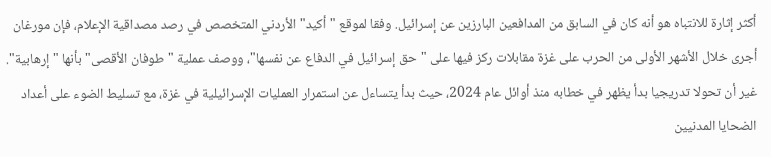أكثر إثارة للانتباه هو أنه كان في السابق من المدافعين البارزين عن إسرائيل. وفقا لموقع "أكيد" الأردني المتخصص في رصد مصداقية الإعلام، فإن مورغان أجرى خلال الأشهر الأولى من الحرب على غزة مقابلات ركز فيها على "حق إسرائيل في الدفاع عن نفسها"، ووصف عملية "طوفان الأقصى" بأنها "إرهابية".
غير أن تحولا تدريجيا بدأ يظهر في خطابه منذ أوائل عام 2024، حيث بدأ يتساءل عن استمرار العمليات الإسرائيلية في غزة، مع تسليط الضوء على أعداد الضحايا المدنيين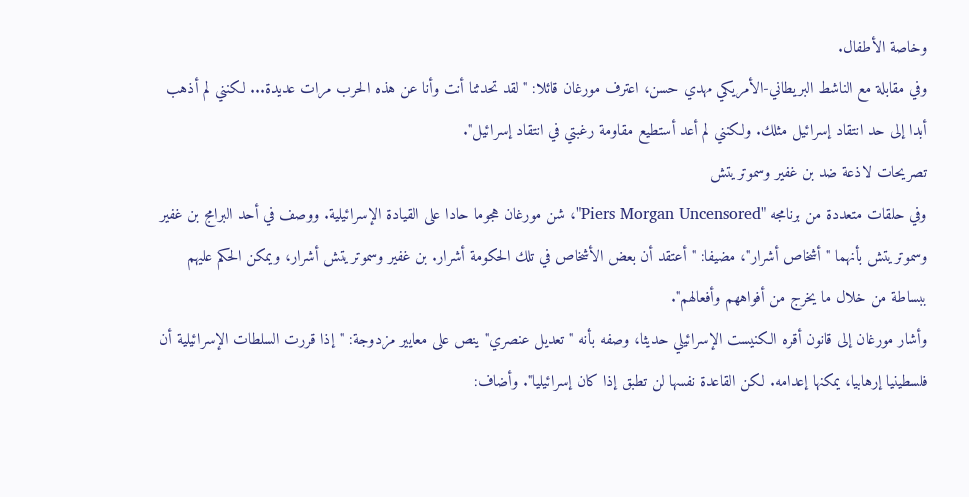وخاصة الأطفال.
وفي مقابلة مع الناشط البريطاني-الأمريكي مهدي حسن، اعترف مورغان قائلا: "لقد تحدثنا أنت وأنا عن هذه الحرب مرات عديدة... لكنني لم أذهب أبدا إلى حد انتقاد إسرائيل مثلك. ولكنني لم أعد أستطيع مقاومة رغبتي في انتقاد إسرائيل".
تصريحات لاذعة ضد بن غفير وسموتريتش
وفي حلقات متعددة من برنامجه "Piers Morgan Uncensored"، شن مورغان هجوما حادا على القيادة الإسرائيلية. ووصف في أحد البرامج بن غفير وسموتريتش بأنهما "أشخاص أشرار"، مضيفا: "أعتقد أن بعض الأشخاص في تلك الحكومة أشرار. بن غفير وسموتريتش أشرار، ويمكن الحكم عليهم ببساطة من خلال ما يخرج من أفواههم وأفعالهم".
وأشار مورغان إلى قانون أقره الكنيست الإسرائيلي حديثا، وصفه بأنه "تعديل عنصري" ينص على معايير مزدوجة: "إذا قررت السلطات الإسرائيلية أن فلسطينيا إرهابيا، يمكنها إعدامه. لكن القاعدة نفسها لن تطبق إذا كان إسرائيليا". وأضاف: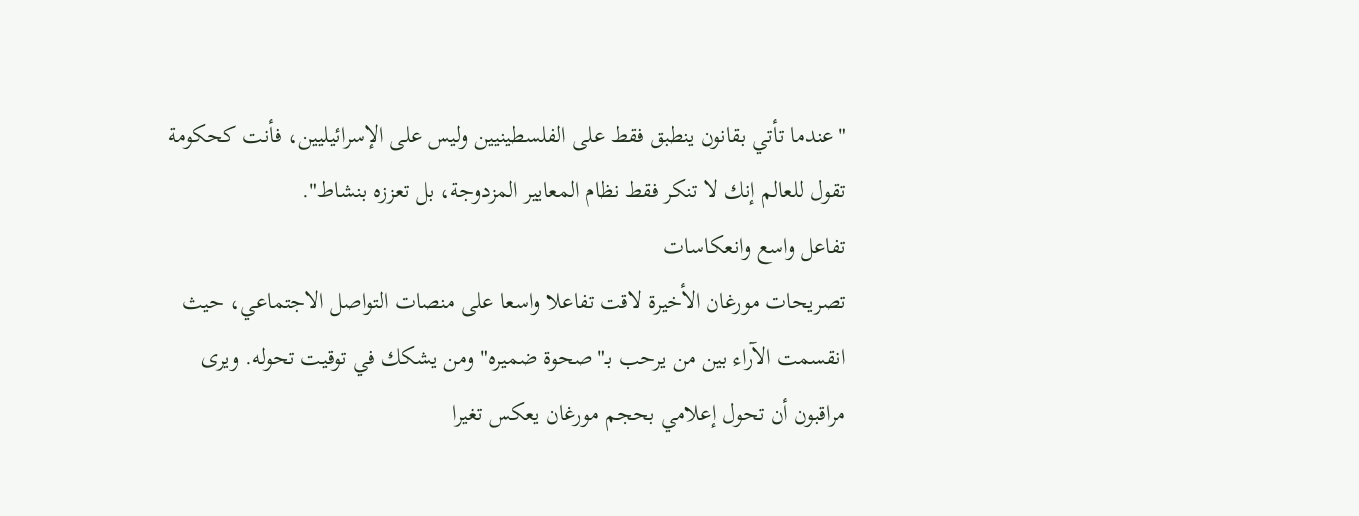"عندما تأتي بقانون ينطبق فقط على الفلسطينيين وليس على الإسرائيليين، فأنت كحكومة تقول للعالم إنك لا تنكر فقط نظام المعايير المزدوجة، بل تعززه بنشاط".
تفاعل واسع وانعكاسات
تصريحات مورغان الأخيرة لاقت تفاعلا واسعا على منصات التواصل الاجتماعي، حيث انقسمت الآراء بين من يرحب بـ"صحوة ضميره" ومن يشكك في توقيت تحوله. ويرى مراقبون أن تحول إعلامي بحجم مورغان يعكس تغيرا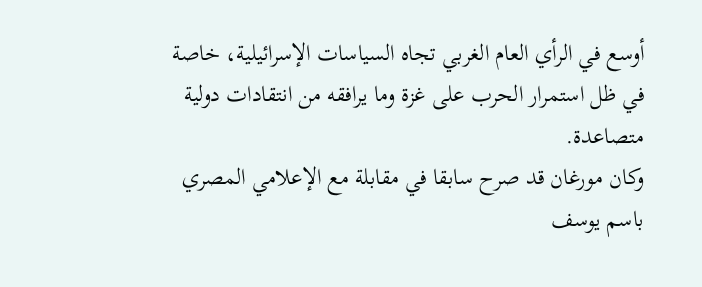أوسع في الرأي العام الغربي تجاه السياسات الإسرائيلية، خاصة في ظل استمرار الحرب على غزة وما يرافقه من انتقادات دولية متصاعدة.
وكان مورغان قد صرح سابقا في مقابلة مع الإعلامي المصري باسم يوسف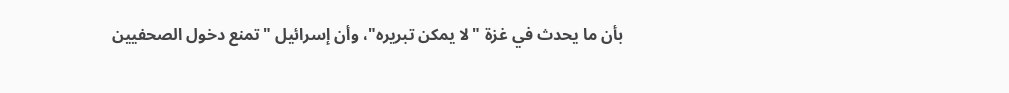بأن ما يحدث في غزة "لا يمكن تبريره"، وأن إسرائيل "تمنع دخول الصحفيين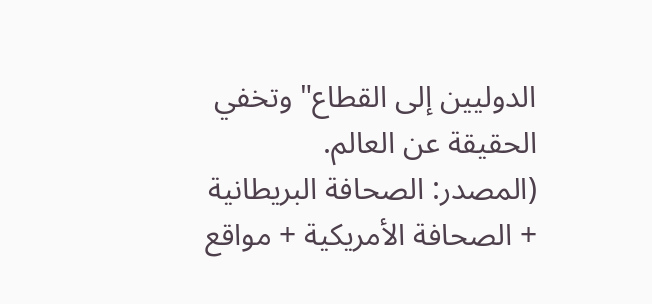الدوليين إلى القطاع" وتخفي الحقيقة عن العالم.
(المصدر: الصحافة البريطانية + الصحافة الأمريكية + مواقع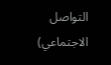التواصل الاجتماعي)